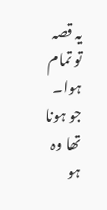یہ قصہ تو تمام ہوا۔ جو ہونا تھا وہ ہو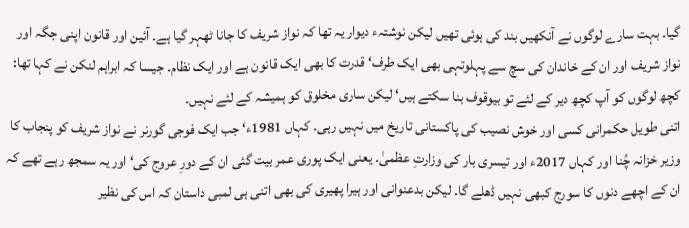گیا۔ بہت سارے لوگوں نے آنکھیں بند کی ہوئی تھیں لیکن نوشتہء دیوار یہ تھا کہ نواز شریف کا جانا ٹھہر گیا ہے۔ آئین اور قانون اپنی جگہ اور نواز شریف اور ان کے خاندان کی سچ سے پہلوتہی بھی ایک طرف‘ قدرت کا بھی ایک قانون ہے اور ایک نظام۔ جیسا کہ ابراہم لنکن نے کہا تھا: کچھ لوگوں کو آپ کچھ دیر کے لئے تو بیوقوف بنا سکتے ہیں‘ لیکن ساری مخلوق کو ہمیشہ کے لئے نہیں۔
اتنی طویل حکمرانی کسی اور خوش نصیب کی پاکستانی تاریخ میں نہیں رہی۔ کہاں 1981ء‘ جب ایک فوجی گورنر نے نواز شریف کو پنجاب کا وزیر خزانہ چُنا اور کہاں 2017ء اور تیسری بار کی وزارتِ عظمیٰ۔ یعنی ایک پوری عمر بیت گئی ان کے دورِ عروج کی‘ اور یہ سمجھ رہے تھے کہ ان کے اچھے دنوں کا سورج کبھی نہیں ڈھلے گا۔ لیکن بدعنوانی اور ہیرا پھیری کی بھی اتنی ہی لمبی داستان کہ اس کی نظیر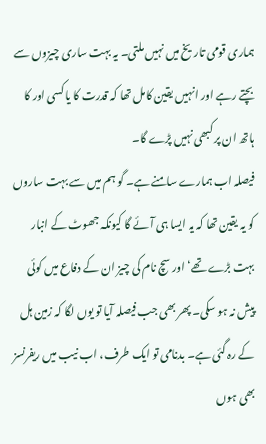ہماری قومی تاریخ میں نہیں ملتی۔ یہ بہت ساری چیزوں سے بچتے رہے اور انہیں یقین کامل تھا کہ قدرت کا یا کسی اور کا ہاتھ ان پر کبھی نہیں پڑے گا۔
فیصلہ اب ہمارے سامنے ہے۔ گو ہم میں سے بہت ساروں کو یہ یقین تھا کہ یہ ایسا ہی آئے گا کیونکہ جھوٹ کے انبار بہت بڑے تھے‘ اور سچ نام کی چیز ان کے دفاع میں کوئی پیش نہ ہو سکی۔ پھر بھی جب فیصلہ آیا تو یوں لگا کہ زمین ہل کے رہ گئی ہے۔ بدنامی تو ایک طرف، اب نیب میں ریفرنسز بھی ہوں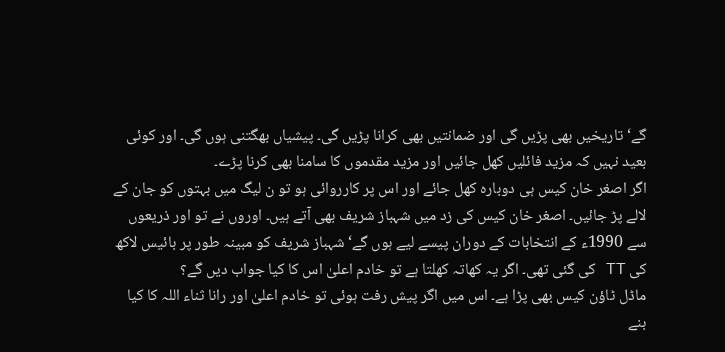گے‘ تاریخیں بھی پڑیں گی اور ضمانتیں بھی کرانا پڑیں گی۔ پیشیاں بھگتنی ہوں گی۔ اور کوئی بعید نہیں کہ مزید فائلیں کھل جائیں اور مزید مقدموں کا سامنا بھی کرنا پڑے۔
اگر اصغر خان کیس ہی دوبارہ کھل جائے اور اس پر کارروائی ہو تو ن لیگ میں بہتوں کو جان کے لالے پڑ جائیں۔ اصغر خان کیس کی زد میں شہباز شریف بھی آتے ہیں۔ اوروں نے تو اور ذریعوں سے 1990ء کے انتخابات کے دوران پیسے لیے ہوں گے‘ شہباز شریف کو مبینہ طور پر بائیس لاکھ کی TT کی گئی تھی۔ اگر یہ کھاتہ کھلتا ہے تو خادم اعلیٰ اس کا کیا جواب دیں گے؟
ماڈل ٹاؤن کیس بھی پڑا ہے۔ اس میں اگر پیش رفت ہوئی تو خادم اعلیٰ اور رانا ثناء اللہ کا کیا بنے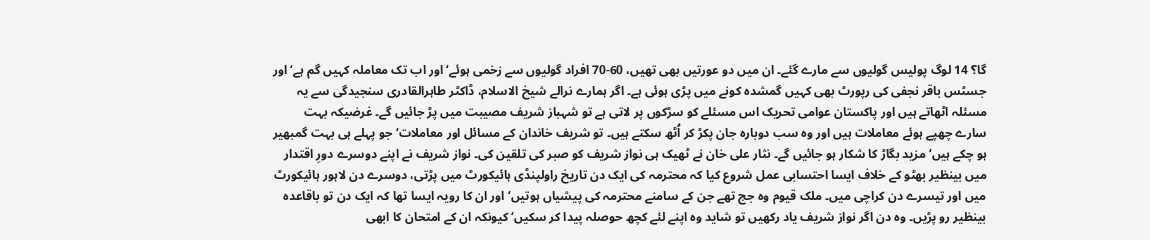گا؟ 14 لوگ پولیس گولیوں سے مارے گئے۔ ان میں دو عورتیں بھی تھیں، 60-70 افراد گولیوں سے زخمی ہوئے‘ اور اب تک معاملہ کہیں گم ہے‘ اور جسٹس باقر نجفی کی رپورٹ بھی کہیں گمشدہ کونے میں پڑی ہوئی ہے۔ اگر ہمارے نرالے شیخ الاسلام، ڈاکٹر طاہرالقادری سنجیدگی سے یہ مسئلہ اٹھاتے ہیں اور پاکستان عوامی تحریک اس مسئلے کو سڑکوں پر لاتی ہے تو شہباز شریف مصیبت میں پڑ جائیں گے۔ غرضیکہ بہت سارے چھپے ہوئے معاملات ہیں اور وہ سب دوبارہ جان پکڑ کر اُٹھ سکتے ہیں۔ تو شریف خاندان کے مسائل اور معاملات‘ جو پہلے ہی بہت گمبھیر ہو چکے ہیں‘ مزید بگاڑ کا شکار ہو جائیں گے۔ نثار علی خان نے ٹھیک ہی نواز شریف کو صبر کی تلقین کی۔ نواز شریف نے اپنے دوسرے دورِ اقتدار میں بینظیر بھٹو کے خلاف ایسا احتسابی عمل شروع کیا کہ محترمہ کی ایک دن تاریخ راولپنڈی ہائیکورٹ میں پڑتی، دوسرے دن لاہور ہائیکورٹ میں اور تیسرے دن کراچی میں۔ ملک قیوم وہ جج تھے جن کے سامنے محترمہ کی پیشیاں ہوتیں‘ اور ان کا رویہ ایسا تھا کہ ایک دن تو باقاعدہ بینظیر رو پڑیں۔ وہ دن اگر نواز شریف یاد رکھیں تو شاید وہ اپنے لئے کچھ حوصلہ پیدا کر سکیں‘ کیونکہ ان کے امتحان کا ابھی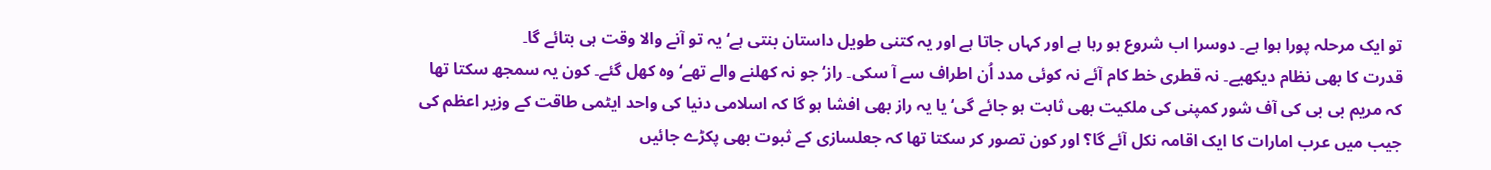تو ایک مرحلہ پورا ہوا ہے۔ دوسرا اب شروع ہو رہا ہے اور کہاں جاتا ہے اور یہ کتنی طویل داستان بنتی ہے‘ یہ تو آنے والا وقت ہی بتائے گا۔
قدرت کا بھی نظام دیکھیے۔ نہ قطری خط کام آئے نہ کوئی مدد اُن اطراف سے آ سکی۔ راز‘ جو نہ کھلنے والے تھے‘ وہ کھل گئے۔ کون یہ سمجھ سکتا تھا کہ مریم بی بی کی آف شور کمپنی کی ملکیت بھی ثابت ہو جائے گی‘ یا یہ راز بھی افشا ہو گا کہ اسلامی دنیا کی واحد ایٹمی طاقت کے وزیر اعظم کی جیب میں عرب امارات کا ایک اقامہ نکل آئے گا؟ اور کون تصور کر سکتا تھا کہ جعلسازی کے ثبوت بھی پکڑے جائیں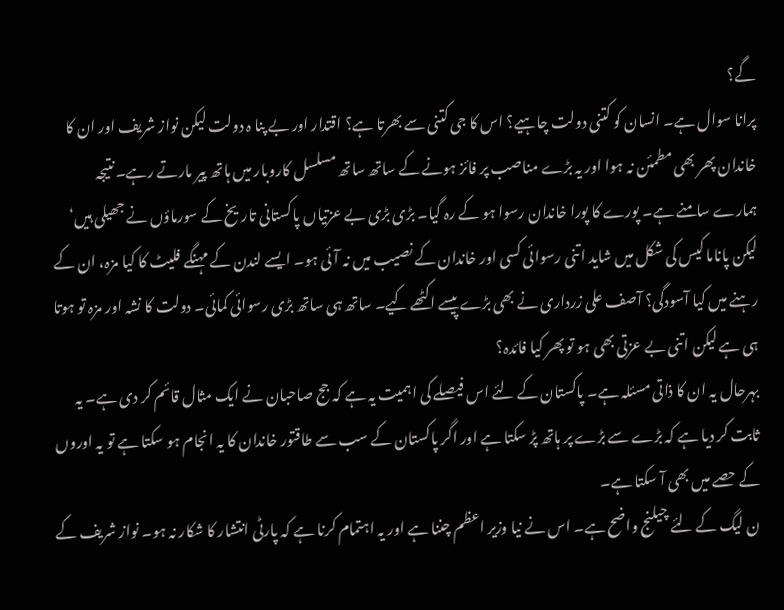گے؟
پرانا سوال ہے۔ انسان کو کتنی دولت چاہیے؟ اس کا جی کتنی سے بھرتا ہے؟ اقتدار اور بے پنا ہ دولت لیکن نواز شریف اور ان کا خاندان پھر بھی مطمئن نہ ہوا اور یہ بڑے مناصب پر فائز ہونے کے ساتھ ساتھ مسلسل کاروبار میں ہاتھ پیر مارتے رہے۔ نتیجہ ہمارے سامنے ہے۔ پورے کا پورا خاندان رسوا ہو کے رہ گیا۔ بڑی بڑی بے عزتیاں پاکستانی تاریخ کے سورماؤں نے جھیلی ہیں‘ لیکن پاناما کیس کی شکل میں شاید اتنی رسوائی کسی اور خاندان کے نصیب میں نہ آئی ہو۔ ایسے لندن کے مہنگے فلیٹ کا کیا مزہ، ان کے رہنے میں کیا آسودگی؟ آصف علی زرداری نے بھی بڑے پیسے اکٹھے کیے۔ ساتھ ہی ساتھ بڑی رسوائی کمائی۔ دولت کا نشہ اور مزہ تو ہوتا ہی ہے لیکن اتنی بے عزتی بھی ہو تو پھر کیا فائدہ؟
بہرحال یہ ان کا ذاتی مسئلہ ہے۔ پاکستان کے لئے اس فیصلے کی اہمیت یہ ہے کہ جج صاحبان نے ایک مثال قائم کر دی ہے۔ یہ ثابت کر دیا ہے کہ بڑے سے بڑے پر ہاتھ پڑ سکتا ہے اور اگر پاکستان کے سب سے طاقتور خاندان کا یہ انجام ہو سکتا ہے تو یہ اوروں کے حصے میں بھی آ سکتا ہے۔
ن لیگ کے لئے چیلنج واضح ہے۔ اس نے نیا وزیر اعظم چننا ہے اور یہ اہتمام کرنا ہے کہ پارٹی انتشار کا شکار نہ ہو۔ نواز شریف کے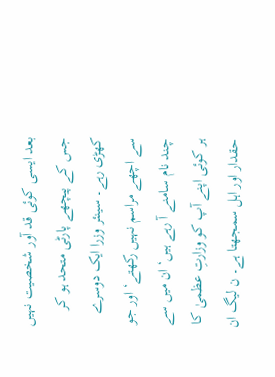بعد ایسی کوئی قد آور شخصیت نہیں جس کے پیچھے پارٹی متحد ہو کر کھڑی رہے۔ سینئر وزرا ایک دوسرے سے اچھے مراسم نہیں رکھتے‘ اور جو چند نام سامنے آ رہے ہیں‘ ان میں سے ہر کوئی اپنے آپ کو وزارتِ عظمیٰ کا حقدار اور اہل سمجھتا ہے۔ ن لیگ ان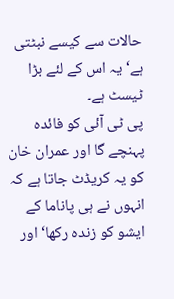حالات سے کیسے نبٹتی ہے‘ یہ اس کے لئے بڑا ٹیسٹ ہے۔
پی ٹی آئی کو فائدہ پہنچے گا اور عمران خان کو یہ کریڈٹ جاتا ہے کہ انہوں نے ہی پاناما کے ایشو کو زندہ رکھا‘ اور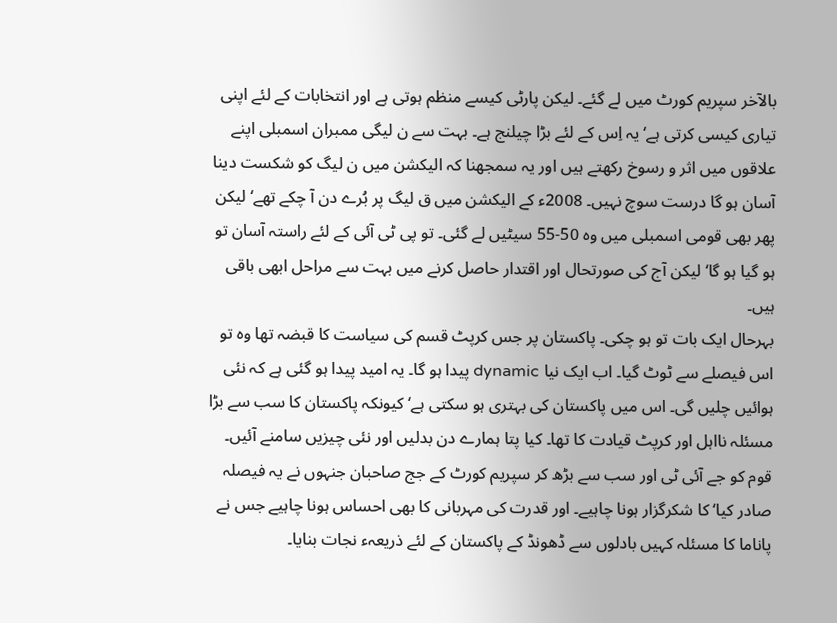بالآخر سپریم کورٹ میں لے گئے۔ لیکن پارٹی کیسے منظم ہوتی ہے اور انتخابات کے لئے اپنی تیاری کیسی کرتی ہے‘ یہ اِس کے لئے بڑا چیلنج ہے۔ بہت سے ن لیگی ممبران اسمبلی اپنے علاقوں میں اثر و رسوخ رکھتے ہیں اور یہ سمجھنا کہ الیکشن میں ن لیگ کو شکست دینا آسان ہو گا درست سوچ نہیں۔ 2008ء کے الیکشن میں ق لیگ پر بُرے دن آ چکے تھے‘ لیکن پھر بھی قومی اسمبلی میں وہ 50-55 سیٹیں لے گئی۔ تو پی ٹی آئی کے لئے راستہ آسان تو ہو گیا ہو گا‘ لیکن آج کی صورتحال اور اقتدار حاصل کرنے میں بہت سے مراحل ابھی باقی ہیں۔
بہرحال ایک بات تو ہو چکی۔ پاکستان پر جس کرپٹ قسم کی سیاست کا قبضہ تھا وہ تو اس فیصلے سے ٹوٹ گیا۔ اب ایک نیا dynamic پیدا ہو گا۔ یہ امید پیدا ہو گئی ہے کہ نئی ہوائیں چلیں گی۔ اس میں پاکستان کی بہتری ہو سکتی ہے‘ کیونکہ پاکستان کا سب سے بڑا مسئلہ نااہل اور کرپٹ قیادت کا تھا۔ کیا پتا ہمارے دن بدلیں اور نئی چیزیں سامنے آئیں۔ قوم کو جے آئی ٹی اور سب سے بڑھ کر سپریم کورٹ کے جج صاحبان جنہوں نے یہ فیصلہ صادر کیا‘ کا شکرگزار ہونا چاہیے۔ اور قدرت کی مہربانی کا بھی احساس ہونا چاہیے جس نے پاناما کا مسئلہ کہیں بادلوں سے ڈھونڈ کے پاکستان کے لئے ذریعہء نجات بنایا۔